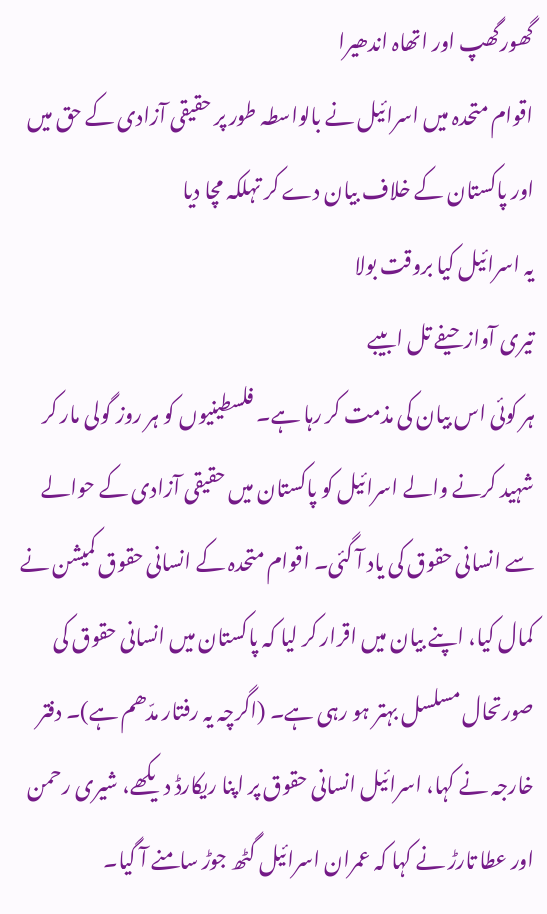گھورگھپ اور اتھاہ اندھیرا
اقوام متحدہ میں اسرائیل نے بالواسطہ طور پر حقیقی آزادی کے حق میں اور پاکستان کے خلاف بیان دے کر تہلکہ مچا دیا
یہ اسرائیل کیا بروقت بولا
تیری آواز حیفے تل ابیبے
ہر کوئی اس بیان کی مذمت کر رہا ہے۔ فلسطینیوں کو ہر روز گولی مار کر شہید کرنے والے اسرائیل کو پاکستان میں حقیقی آزادی کے حوالے سے انسانی حقوق کی یاد آ گئی۔ اقوام متحدہ کے انسانی حقوق کمیشن نے کمال کیا، اپنے بیان میں اقرار کر لیا کہ پاکستان میں انسانی حقوق کی صورتحال مسلسل بہتر ہو رہی ہے۔ (اگرچہ یہ رفتار مدّھم ہے)۔ دفتر خارجہ نے کہا، اسرائیل انسانی حقوق پر اپنا ریکارڈ دیکھے، شیری رحمن اور عطا تارڑ نے کہا کہ عمران اسرائیل گٹھ جوڑ سامنے آ گیا۔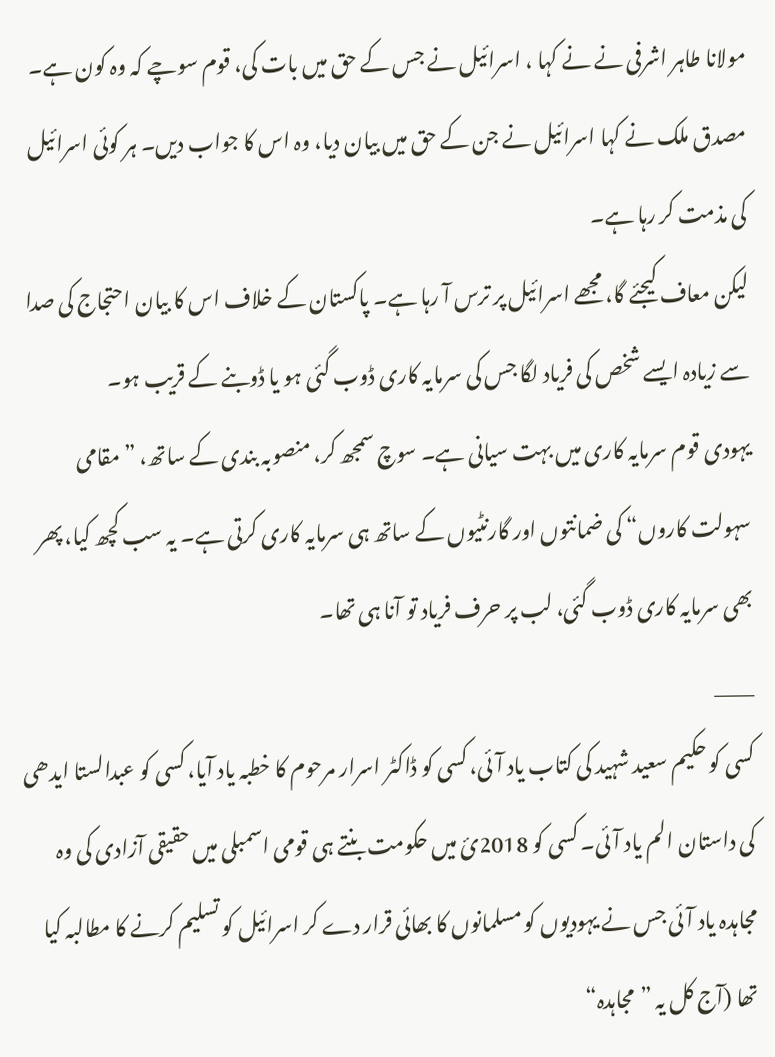مولانا طاہر اشرفی نے نے کہا ، اسرائیل نے جس کے حق میں بات کی، قوم سوچے کہ وہ کون ہے۔ مصدق ملک نے کہا اسرائیل نے جن کے حق میں بیان دیا، وہ اس کا جواب دیں۔ ہر کوئی اسرائیل کی مذمت کر رہا ہے۔
لیکن معاف کیجئے گا، مجھے اسرائیل پر ترس آ رہا ہے۔ پاکستان کے خلاف اس کا بیان احتجاج کی صدا سے زیادہ ایسے شخص کی فریاد لگا جس کی سرمایہ کاری ڈوب گئی ہو یا ڈوبنے کے قریب ہو۔
یہودی قوم سرمایہ کاری میں بہت سیانی ہے۔ سوچ سمجھ کر، منصوبہ بندی کے ساتھ، ”مقامی سہولت کاروں“ کی ضمانتوں اور گارنٹیوں کے ساتھ ہی سرمایہ کاری کرتی ہے۔ یہ سب کچھ کیا، پھر بھی سرمایہ کاری ڈوب گئی، لب پر حرف فریاد تو آنا ہی تھا۔
____
کسی کو حکیم سعید شہید کی کتاب یاد آئی، کسی کو ڈاکٹر اسرار مرحوم کا خطبہ یاد آیا، کسی کو عبدالستا ایدھی کی داستان الم یاد آئی۔ کسی کو 2018ئ میں حکومت بنتے ہی قومی اسمبلی میں حقیقی آزادی کی وہ مجاہدہ یاد آئی جس نے یہودیوں کو مسلمانوں کا بھائی قرار دے کر اسرائیل کو تسلیم کرنے کا مطالبہ کیا تھا (آج کل یہ ”مجاہدہ“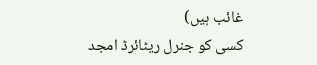غائب ہیں)
کسی کو جنرل ریٹائرڈ امجد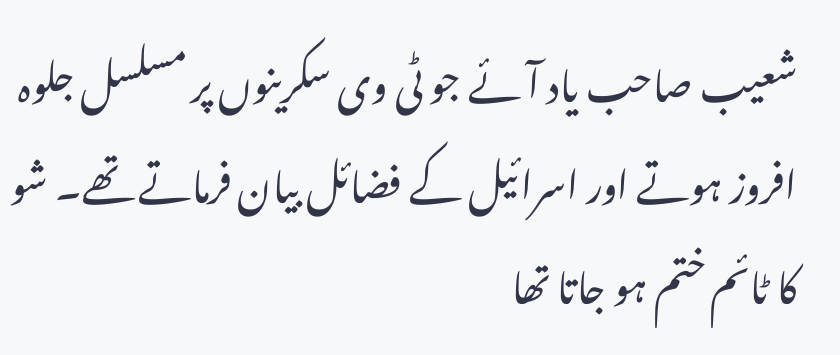شعیب صاحب یاد آئے جو ٹی وی سکرینوں پر مسلسل جلوہ افروز ہوتے اور اسرائیل کے فضائل بیان فرماتے تھے۔ شو کا ٹائم ختم ہو جاتا تھا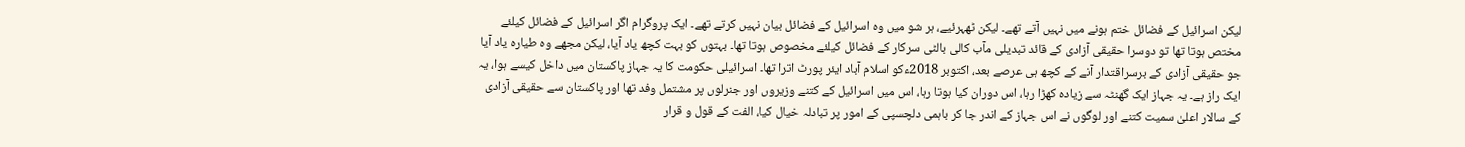لیکن اسرائیل کے فضائل ختم ہونے میں نہیں آتے تھے۔ لیکن ٹھہرئیے، ہر شو میں وہ اسرائیل کے فضائل بیان نہیں کرتے تھے۔ ایک پروگرام اگر اسرائیل کے فضائل کیلئے مختص ہوتا تھا تو دوسرا حقیقی آزادی کے قائد تبدیلی مآب کالی بالٹی سرکار کے فضائل کیلئے مخصوص ہوتا تھا۔ بہتوں کو بہت کچھ یاد آیا، لیکن مجھے وہ طیارہ یاد آیا جو حقیقی آزادی کے برسراقتدار آنے کے کچھ ہی عرصے بعد، اکتوبر 2018ءکو اسلام آباد ایئر پورٹ اترا تھا۔ اسرائیلی حکومت کا یہ جہاز پاکستان میں داخل کیسے ہوا، یہ ایک راز ہے۔ یہ جہاز ایک گھنٹہ سے زیادہ کھڑا رہا، اس دوران کیا ہوتا رہا، اس میں اسرائیل کے کتنے وزیروں اور جنرلوں پر مشتمل وفد تھا اور پاکستان سے حقیقی آزادی کے سالار اعلیٰ سمیت کتنے اور لوگوں نے اس جہاز کے اندر جا کر باہمی دلچسپی کے امور پر تبادلہ خیال کیا، الفت کے قول و قرار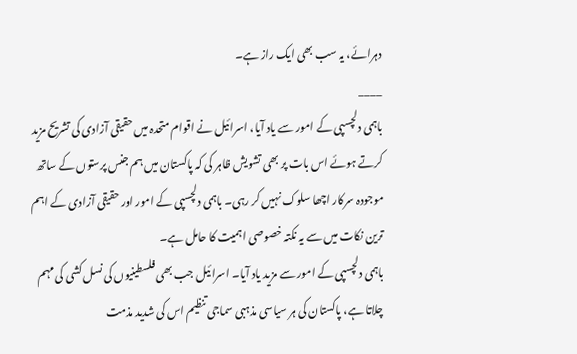دہرائے، یہ سب بھی ایک راز ہے۔
____
باہمی دلچسپی کے امور سے یاد آیا، اسرائیل نے اقوام متحدہ میں حقیقی آزادی کی تشریح مزید کرتے ہوئے اس بات پر بھی تشویش ظاہر کی کہ پاکستان میں ہم جنس پرستوں کے ساتھ موجودہ سرکار اچھا سلوک نہیں کر رہی۔ باہمی دلچسپی کے امور اور حقیقی آزادی کے اہم ترین نکات میں سے یہ نکتہ خصوصی اہمیت کا حامل ہے۔
باہمی دلچسپی کے امور سے مزید یاد آیا۔ اسرائیل جب بھی فلسطینیوں کی نسل کشی کی مہم چلاتا ہے، پاکستان کی ہر سیاسی مذہبی سماجی تنظیم اس کی شدید مذمت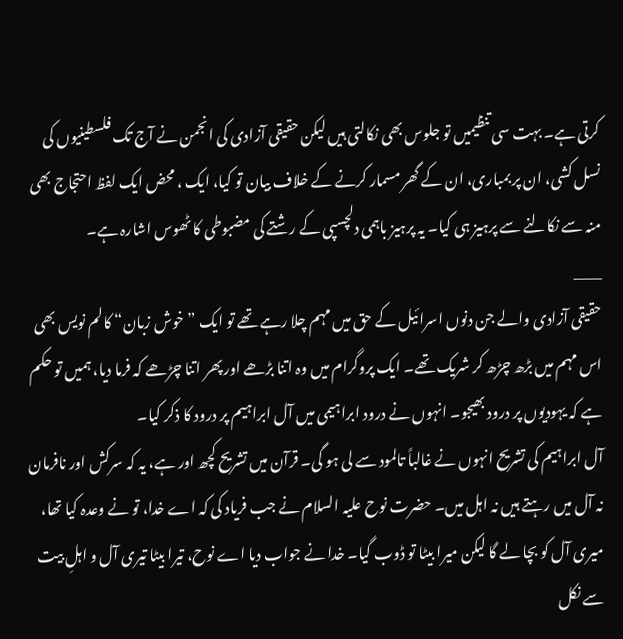کرتی ہے۔ بہت سی تنظیمیں تو جلوس بھی نکالتی ہیں لیکن حقیقی آزادی کی انجمن نے آج تک فلسطینیوں کی نسل کشی، ان پر بمباری، ان کے گھر مسمار کرنے کے خلاف بیان تو کیا، ایک ، محض ایک لفظ احتجاج بھی منہ سے نکالنے سے پرہیز ہی کیا۔ یہ پرہیز باہمی دلچسپی کے رشتے کی مضبوطی کا ٹھوس اشارہ ہے۔
____
حقیقی آزادی والے جن دنوں اسرائیل کے حق میں مہم چلا رہے تھے تو ایک ”خوش زبان“ کالم نویس بھی اس مہم میں بڑھ چڑھ کر شریک تھے۔ ایک پروگرام میں وہ اتنا بڑھے اور پھر اتنا چڑھے کہ فرما دیا، ہمیں تو حکم ہے کہ یہودیوں پر درود بھیجو۔ انہوں نے درود ابراہیمی میں آل ابراہیم پر درود کا ذکر کیا۔
آل ابراہیم کی تشریح انہوں نے غالباً تالمود سے لی ہو گی۔ قرآن میں تشریح کچھ اور ہے، یہ کہ سرکش اور نافرمان نہ آل میں رہتے ہیں نہ اہل میں۔ حضرت نوح علیہ السلام نے جب فریاد کی کہ اے خدا، تو نے وعدہ کیا تھا، میری آل کو بچا لے گا لیکن میرا بیٹا تو ڈوب گیا۔ خدا نے جواب دیا اے نوح، تیرا بیٹا تیری آل و اہلِ بیت سے نکل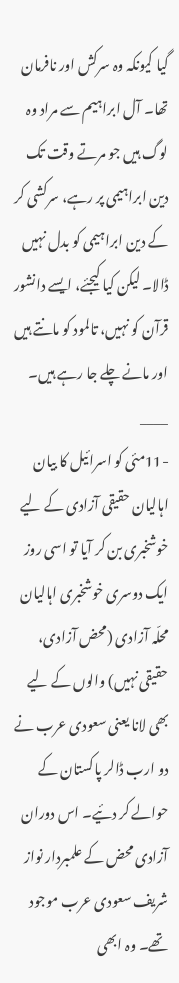گیا کیونکہ وہ سرکش اور نافرمان تھا۔ آل ابراہیم سے مراد وہ لوگ ہیں جو مرتے وقت تک دین ابراہیمی پر رہے، سرکشی کر کے دین ابراہیمی کو بدل نہیں ڈالا۔ لیکن کیا کیجئے، ایسے دانشور قرآن کو نہیں، تالمود کو مانتے ہیں اور مانے چلے جا رہے ہیں۔
____
-11مئی کو اسرائیل کا بیان اہالیان حقیقی آزادی کے لیے خوشخبری بن کر آیا تو اسی روز ایک دوسری خوشخبری اہالیان محلّہ آزادی (محض آزادی، حقیقی نہیں) والوں کے لیے بھی لانا یعنی سعودی عرب نے دو ارب ڈالر پاکستان کے حوالے کر دئیے۔ اس دوران آزادی محض کے علمبردار نواز شریف سعودی عرب موجود تھے۔ وہ ابھی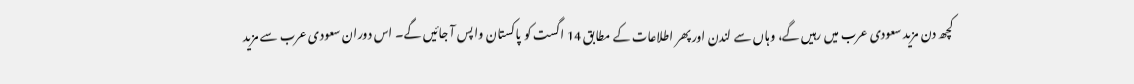کچھ دن مزید سعودی عرب میں رہیں گے، وہاں سے لندن اور پھر اطلاعات کے مطابق 14 اگست کو پاکستان واپس آ جائیں گے۔ اس دوران سعودی عرب سے مزید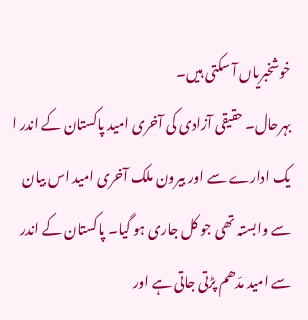خوشخبریاں آ سکتی ہیں۔
بہرحال۔ حقیقی آزادی کی آخری امید پاکستان کے اندر ا یک ادارے سے اور بیرون ملک آخری امید اس بیان سے وابستہ تھی جو کل جاری ہو گیا۔ پاکستان کے اندر سے امید مدّھم پڑتی جاتی ہے اور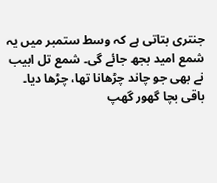جنتری بتاتی ہے کہ وسط ستمبر میں یہ شمع امید بجھ جائے گی۔ شمع تل ابیب نے بھی جو چاند چڑھانا تھا، چڑھا دیا۔ باقی بچا گھور گھپ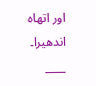اور اتھاہ اندھیرا۔
____